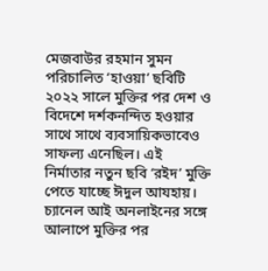মেজবাউর রহমান সুমন পরিচালিত ‘হাওয়া’ ছবিটি ২০২২ সালে মুক্তির পর দেশ ও বিদেশে দর্শকনন্দিত হওয়ার সাথে সাথে ব্যবসায়িকভাবেও সাফল্য এনেছিল। এই নির্মাতার নতুন ছবি ‘রইদ’ মুক্তি পেতে যাচ্ছে ঈদুল আযহায়। চ্যানেল আই অনলাইনের সঙ্গে আলাপে মুক্তির পর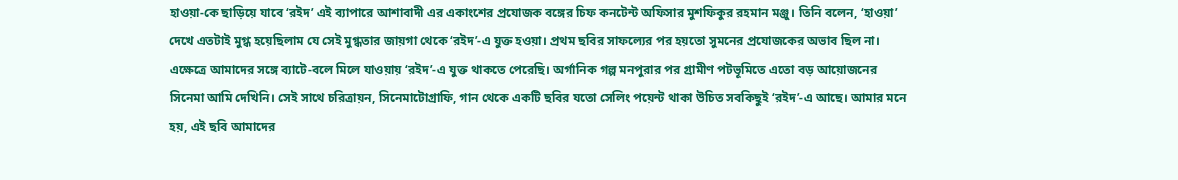হাওয়া-কে ছাড়িয়ে যাবে ‘রইদ’ এই ব্যাপারে আশাবাদী এর একাংশের প্রযোজক বঙ্গের চিফ কনটেন্ট অফিসার মুশফিকুর রহমান মঞ্জু। তিনি বলেন, ‘হাওয়া’ দেখে এতটাই মুগ্ধ হয়েছিলাম যে সেই মুগ্ধতার জায়গা থেকে ‘রইদ’-এ যুক্ত হওয়া। প্রথম ছবির সাফল্যের পর হয়তো সুমনের প্রযোজকের অভাব ছিল না। এক্ষেত্রে আমাদের সঙ্গে ব্যাটে-বলে মিলে যাওয়ায় ‘রইদ’-এ যুক্ত থাকতে পেরেছি। অর্গানিক গল্প মনপুরার পর গ্রামীণ পটভূমিতে এতো বড় আয়োজনের সিনেমা আমি দেখিনি। সেই সাথে চরিত্রায়ন, সিনেমাটোগ্রাফি, গান থেকে একটি ছবির যতো সেলিং পয়েন্ট থাকা উচিত সবকিছুই ‘রইদ’-এ আছে। আমার মনে হয়, এই ছবি আমাদের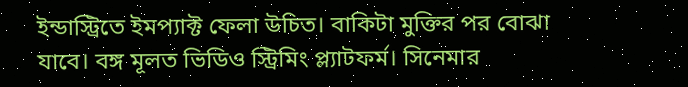ইন্ডাস্ট্রিতে ইমপ্যাক্ট ফেলা উচিত। বাকিটা মুক্তির পর বোঝা যাবে। বঙ্গ মূলত ভিডিও স্ট্রিমিং প্ল্যাটফর্ম। সিনেমার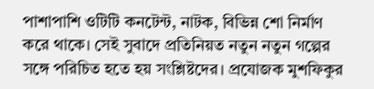পাশাপাশি ওটিটি কনটেন্ট, নাটক, বিভিন্ন শো নির্মাণ করে থাকে। সেই সুবাদে প্রতিনিয়ত নতুন নতুন গল্পের সঙ্গে পরিচিত হতে হয় সংশ্লিষ্টদের। প্রযোজক মুশফিকুর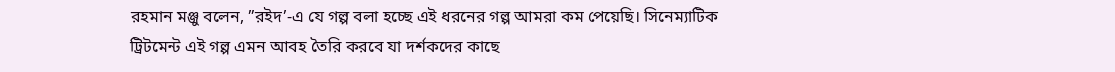রহমান মঞ্জু বলেন, ”রইদ’-এ যে গল্প বলা হচ্ছে এই ধরনের গল্প আমরা কম পেয়েছি। সিনেম্যাটিক ট্রিটমেন্ট এই গল্প এমন আবহ তৈরি করবে যা দর্শকদের কাছে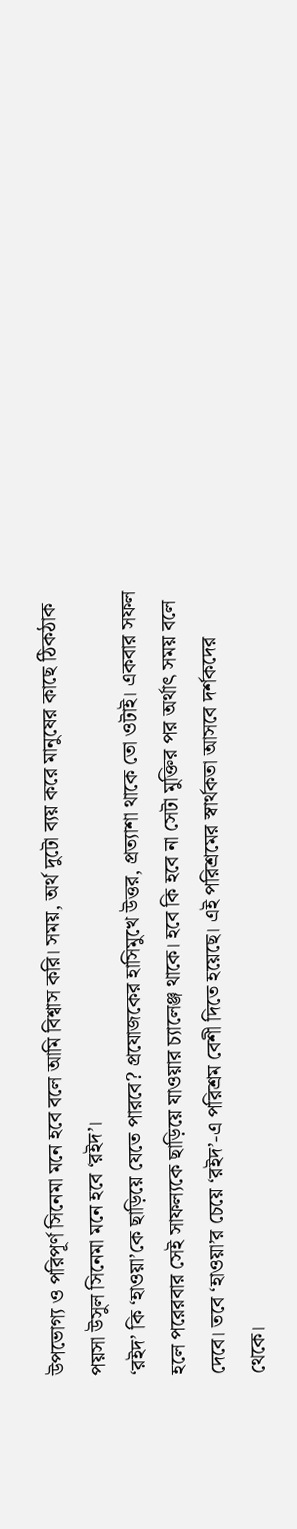উপভোগ্য ও পরিপূর্ণ সিনেমা মনে হবে বলে আমি বিশ্বাস করি। সময়, অর্থ দুটো ব্যয় করে মানুষের কাছে ঠিকঠাক পয়সা উসুল সিনেমা মনে হবে ‘রইদ’।
‘রইদ’ কি ‘হাওয়া’কে ছাড়িয়ে যেতে পারবে? প্রযোজকের হাসিমুখে উত্তর, প্রত্যাশা থাকে তো ওটাই। একবার সফল হলে পরেরবার সেই সাফল্যকে ছাড়িয়ে যাওয়ার চ্যালেঞ্জ থাকে। হবে কি হবে না সেটা মুক্তির পর অর্থাৎ সময় বলে দেবে। তবে ‘হাওয়া’র চেয়ে ‘রইদ’-এ পরিশ্রম বেশী দিতে হয়েছে। এই পরিশ্রমের স্বার্থকতা আসবে দর্শকদের থেকে।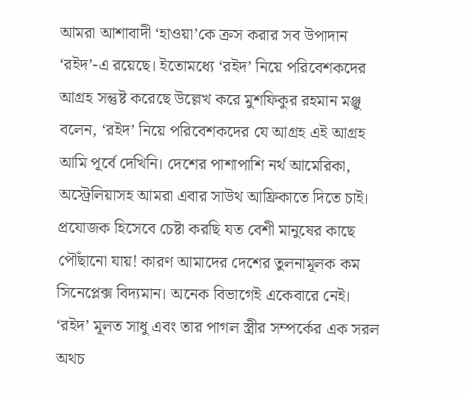আমরা আশাবাদী ‘হাওয়া’কে ক্রস করার সব উপাদান ‘রইদ’-এ রয়েছে। ইতোমধ্যে ‘রইদ’ নিয়ে পরিবেশকদের আগ্রহ সন্তুষ্ট করেছে উল্লেখ করে মুশফিকুর রহমান মঞ্জু বলেন, ‘রইদ’ নিয়ে পরিবেশকদের যে আগ্রহ এই আগ্রহ আমি পূর্বে দেখিনি। দেশের পাশাপাশি নর্থ আমেরিকা, অস্ট্রেলিয়াসহ আমরা এবার সাউথ আফ্রিকাতে দিতে চাই। প্রযোজক হিসেবে চেষ্টা করছি যত বেশী মানুষের কাছে পৌঁছানো যায়! কারণ আমাদের দেশের তুলনামূলক কম সিনেপ্লেক্স বিদ্যমান। অনেক বিভাগেই একেবারে নেই।
‘রইদ’ মূলত সাধু এবং তার পাগল স্ত্রীর সম্পর্কের এক সরল অথচ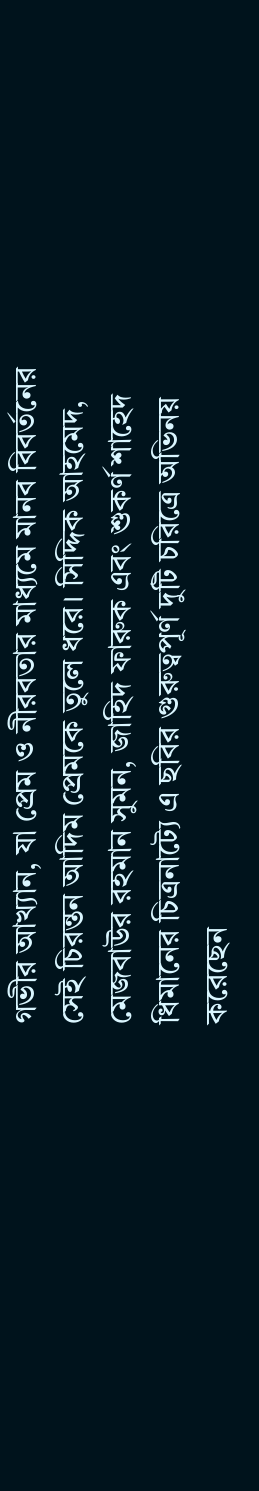গভীর আখ্যান, যা প্রেম ও নীরবতার মাধ্যমে মানব বিবর্তনের সেই চিরন্তন আদিম প্রেমকে তুলে ধরে। সিদ্দিক আহমেদ, মেজবাউর রহমান সুমন, জাহিদ ফারুক এবং শুকর্ণ শাহেদ ধিমানের চিত্রনাট্যে এ ছবির গুরুত্বপূর্ণ দুটি চরিত্রে অভিনয় করেছেন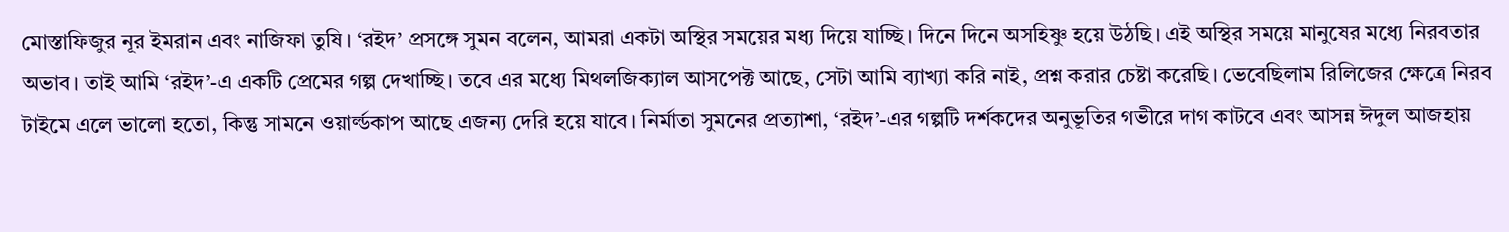মোস্তাফিজুর নূর ইমরান এবং নাজিফা তুষি। ‘রইদ’ প্রসঙ্গে সুমন বলেন, আমরা একটা অস্থির সময়ের মধ্য দিয়ে যাচ্ছি। দিনে দিনে অসহিষ্ণু হয়ে উঠছি। এই অস্থির সময়ে মানুষের মধ্যে নিরবতার অভাব। তাই আমি ‘রইদ’-এ একটি প্রেমের গল্প দেখাচ্ছি। তবে এর মধ্যে মিথলজিক্যাল আসপেক্ট আছে, সেটা আমি ব্যাখ্যা করি নাই, প্রশ্ন করার চেষ্টা করেছি। ভেবেছিলাম রিলিজের ক্ষেত্রে নিরব টাইমে এলে ভালো হতো, কিন্তু সামনে ওয়ার্ল্ডকাপ আছে এজন্য দেরি হয়ে যাবে। নির্মাতা সুমনের প্রত্যাশা, ‘রইদ’-এর গল্পটি দর্শকদের অনুভূতির গভীরে দাগ কাটবে এবং আসন্ন ঈদুল আজহায়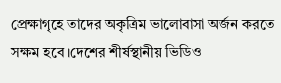প্রেক্ষাগৃহে তাদের অকৃত্রিম ভালোবাসা অর্জন করতে সক্ষম হবে।দেশের শীর্ষস্থানীয় ভিডিও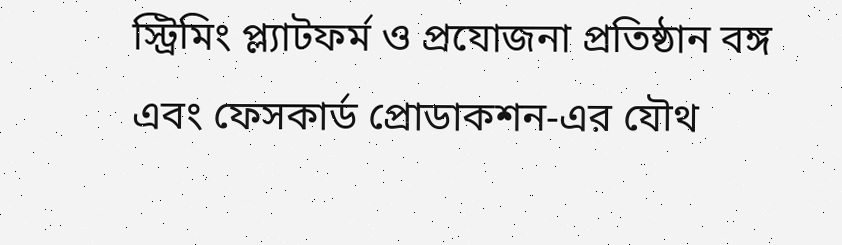স্ট্রিমিং প্ল্যাটফর্ম ও প্রযোজনা প্রতিষ্ঠান বঙ্গ এবং ফেসকার্ড প্রোডাকশন-এর যৌথ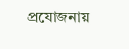প্রযোজনায়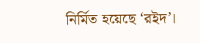নির্মিত হয়েছে ‘রইদ’।